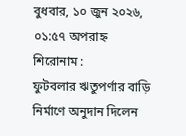বুধবার, ১০ জুন ২০২৬, ০১:৫৭ অপরাহ্ন
শিরোনাম :
ফুটবলার ঋতুপর্ণার বাড়ি নির্মাণে অনুদান দিলেন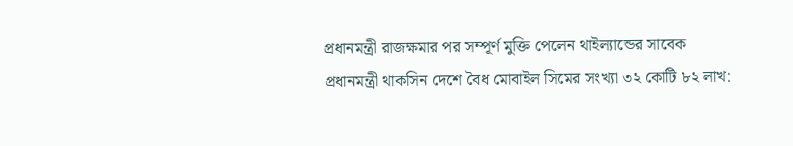প্রধানমন্ত্রী রাজক্ষমার পর সম্পূর্ণ মুক্তি পেলেন থাইল্যান্ডের সাবেক প্রধানমন্ত্রী থাকসিন দেশে বৈধ মোবাইল সিমের সংখ্যা ৩২ কোটি ৮২ লাখ: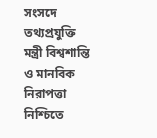সংসদে তথ্যপ্রযুক্তি মন্ত্রী বিশ্বশান্তি ও মানবিক নিরাপত্তা নিশ্চিতে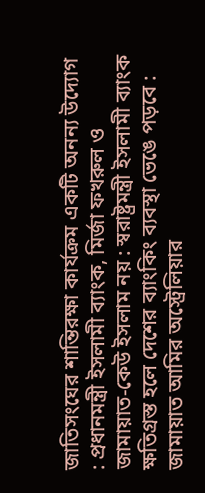জাতিসংঘের শান্তিরক্ষা কার্যক্রম একটি অনন্য উদ্যোগ : প্রধানমন্ত্রী ইসলামী ব্যাংক, মির্জা ফখরুল ও জামায়াত-কেউ ইসলাম নয় : স্বরাষ্ট্রমন্ত্রী ইসলামী ব্যাংক ক্ষতিগ্রস্ত হলে দেশের ব্যাংকিং ব্যবস্থা ভেঙে পড়বে : জামায়াত আমির অস্ট্রেলিয়ার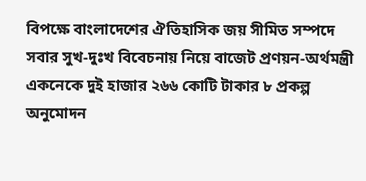বিপক্ষে বাংলাদেশের ঐতিহাসিক জয় সীমিত সম্পদে সবার সুখ-দুঃখ বিবেচনায় নিয়ে বাজেট প্রণয়ন-অর্থমন্ত্রী একনেকে দুই হাজার ২৬৬ কোটি টাকার ৮ প্রকল্প অনুমোদন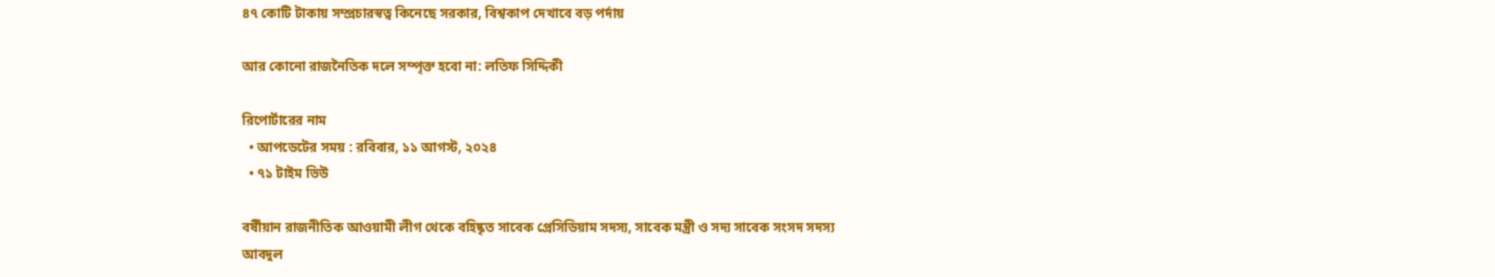৪৭ কোটি টাকায় সম্প্রচারস্বত্ব কিনেছে সরকার, বিশ্বকাপ দেখাবে বড় পর্দায়

আর কোনো রাজনৈতিক দলে সম্পৃক্ত হবো না: লতিফ সিদ্দিকী

রিপোর্টারের নাম
  • আপডেটের সময় : রবিবার, ১১ আগস্ট, ২০২৪
  • ৭১ টাইম ভিউ

বর্ষীয়ান রাজনীতিক আওয়ামী লীগ থেকে বহিষ্কৃত সাবেক প্রেসিডিয়াম সদস্য, সাবেক মন্ত্রী ও সদ্য সাবেক সংসদ সদস্য আবদুল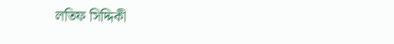লতিফ সিদ্দিকী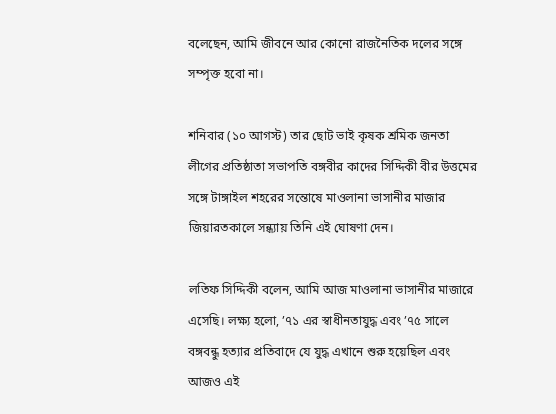বলেছেন, আমি জীবনে আর কোনো রাজনৈতিক দলের সঙ্গে সম্পৃক্ত হবো না।

শনিবার (১০ আগস্ট) তার ছোট ভাই কৃষক শ্রমিক জনতা লীগের প্রতিষ্ঠাতা সভাপতি বঙ্গবীর কাদের সিদ্দিকী বীর উত্তমের সঙ্গে টাঙ্গাইল শহরের সন্তোষে মাওলানা ভাসানীর মাজার জিয়ারতকালে সন্ধ্যায় তিনি এই ঘোষণা দেন।

লতিফ সিদ্দিকী বলেন, আমি আজ মাওলানা ভাসানীর মাজারে এসেছি। লক্ষ্য হলো, ’৭১ এর স্বাধীনতাযুদ্ধ এবং ’৭৫ সালে বঙ্গবন্ধু হত্যার প্রতিবাদে যে যুদ্ধ এখানে শুরু হয়েছিল এবং আজও এই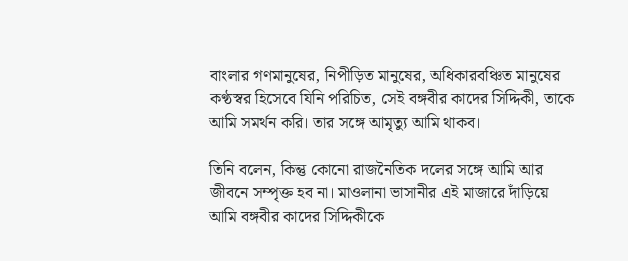বাংলার গণমানুষের, নিপীড়িত মানুষের, অধিকারবঞ্চিত মানুষের কণ্ঠস্বর হিসেবে যিনি পরিচিত, সেই বঙ্গবীর কাদের সিদ্দিকী, তাকে আমি সমর্থন করি। তার সঙ্গে আমৃত্যু আমি থাকব।

তিনি বলেন, কিন্তু কোনো রাজনৈতিক দলের সঙ্গে আমি আর জীবনে সম্পৃক্ত হব না। মাওলানা ভাসানীর এই মাজারে দাঁড়িয়ে আমি বঙ্গবীর কাদের সিদ্দিকীকে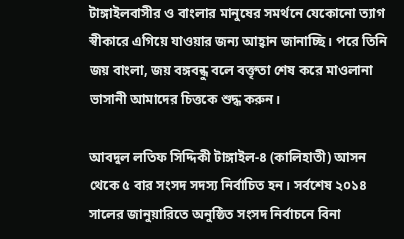টাঙ্গাইলবাসীর ও বাংলার মানুষের সমর্থনে যেকোনো ত্যাগ স্বীকারে এগিয়ে যাওয়ার জন্য আহ্বান জানাচ্ছি। পরে তিনি জয় বাংলা, জয় বঙ্গবন্ধু বলে বক্তৃতা শেষ করে মাওলানা ভাসানী আমাদের চিত্তকে শুদ্ধ করুন।

আবদুল লতিফ সিদ্দিকী টাঙ্গাইল-৪ (কালিহাতী) আসন থেকে ৫ বার সংসদ সদস্য নির্বাচিত হন। সর্বশেষ ২০১৪ সালের জানুয়ারিতে অনুষ্ঠিত সংসদ নির্বাচনে বিনা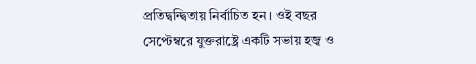প্রতিদ্বন্দ্বিতায় নির্বাচিত হন। ওই বছর সেপ্টেম্বরে যুক্তরাষ্ট্রে একটি সভায় হজ্ব ও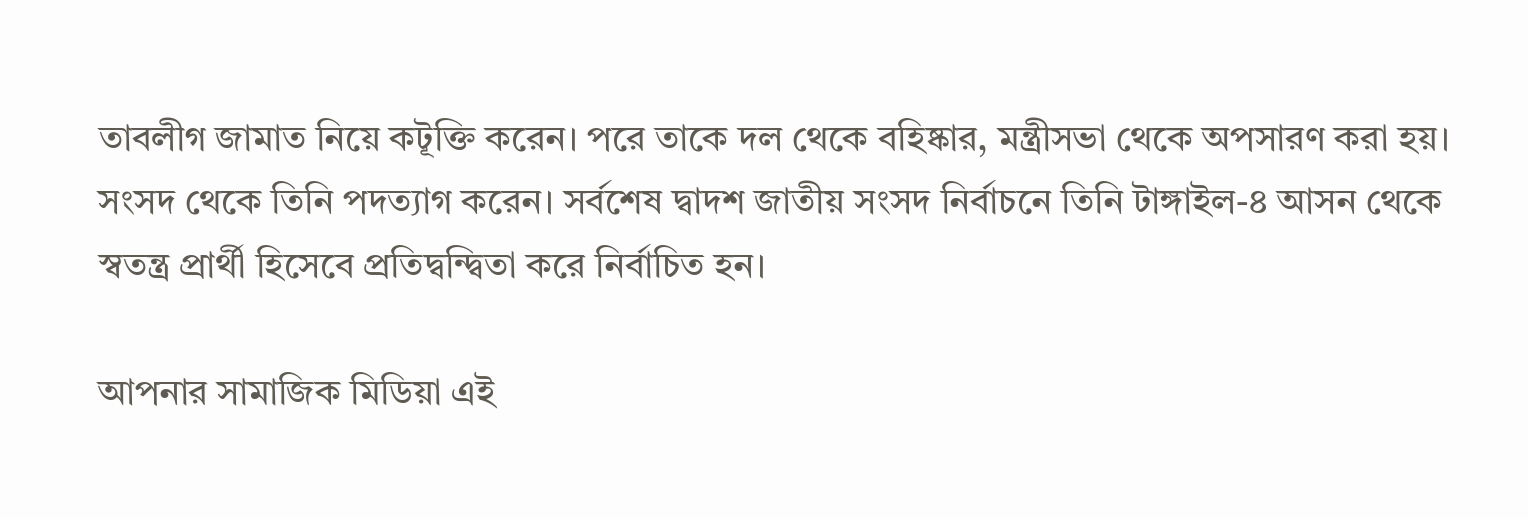তাবলীগ জামাত নিয়ে কটূক্তি করেন। পরে তাকে দল থেকে বহিষ্কার, মন্ত্রীসভা থেকে অপসারণ করা হয়। সংসদ থেকে তিনি পদত্যাগ করেন। সর্বশেষ দ্বাদশ জাতীয় সংসদ নির্বাচনে তিনি টাঙ্গাইল-৪ আসন থেকে স্বতন্ত্র প্রার্থী হিসেবে প্রতিদ্বন্দ্বিতা করে নির্বাচিত হন।

আপনার সামাজিক মিডিয়া এই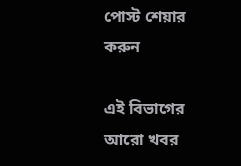পোস্ট শেয়ার করুন

এই বিভাগের আরো খবর